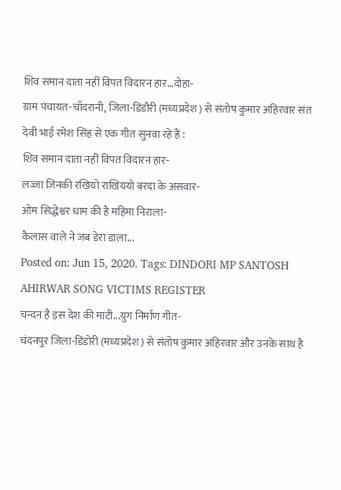शिव समान दाता नहीं विपत विदारन हार...दोहा-
ग्राम पंचायत-चाँदरानी, जिला-डिंडौरी (मध्यप्रदेश) से संतोष कुमार अहिरवार संत देवी भाई रमेश सिंह से एक गीत सुनवा रहे हैं :
शिव समान दाता नहीं विपत विदारन हार-
लज्जा जिनकी रखियो राखिययो बरदा के असवार-
ओम सिद्धेश्वर धाम की है महिमा निराला-
कैलास वाले ने जब डेरा डाला...
Posted on: Jun 15, 2020. Tags: DINDORI MP SANTOSH AHIRWAR SONG VICTIMS REGISTER
चन्दन है इस देश की माटी...युग निर्माण गीत-
चंदनपुर जिला-डिंडोरी (मध्यप्रदेश) से संतोष कुमार अहिरवार और उनके साथ है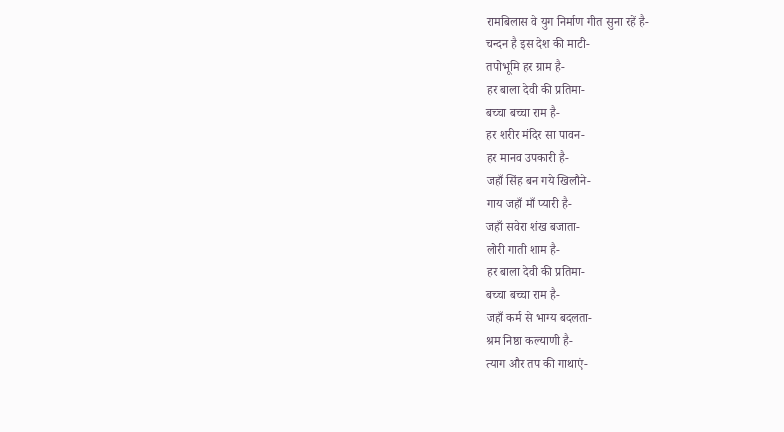रामबिलास वे युग निर्माण गीत सुना रहें है-
चन्दन है इस देश की माटी-
तपोभूमि हर ग्राम है-
हर बाला देवी की प्रतिमा-
बच्चा बच्चा राम है-
हर शरीर मंदिर सा पावन-
हर मानव उपकारी है-
जहाँ सिंह बन गये खिलौने-
गाय जहाँ माँ प्यारी है-
जहाँ सवेरा शंख बजाता-
लोरी गाती शाम है-
हर बाला देवी की प्रतिमा-
बच्चा बच्चा राम है-
जहाँ कर्म से भाग्य बदलता-
श्रम निष्ठा कल्याणी है-
त्याग और तप की गाथाएं-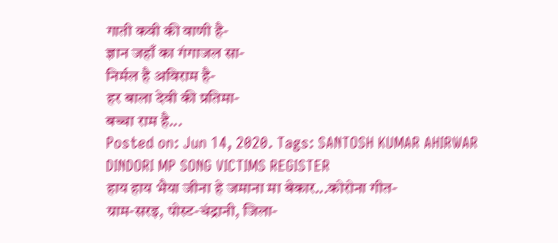गाती कवी की वाणी है-
ज्ञान जहाँ का गंगाजल सा-
निर्मल है अविराम है-
हर बाला देवी की प्रतिमा-
बच्चा राम है...
Posted on: Jun 14, 2020. Tags: SANTOSH KUMAR AHIRWAR DINDORI MP SONG VICTIMS REGISTER
हाय हाय भैया जीना हे जमाना मा बेकार...कोरोना गीत-
ग्राम-सरइ, पोस्ट-चंद्रानी, जिला-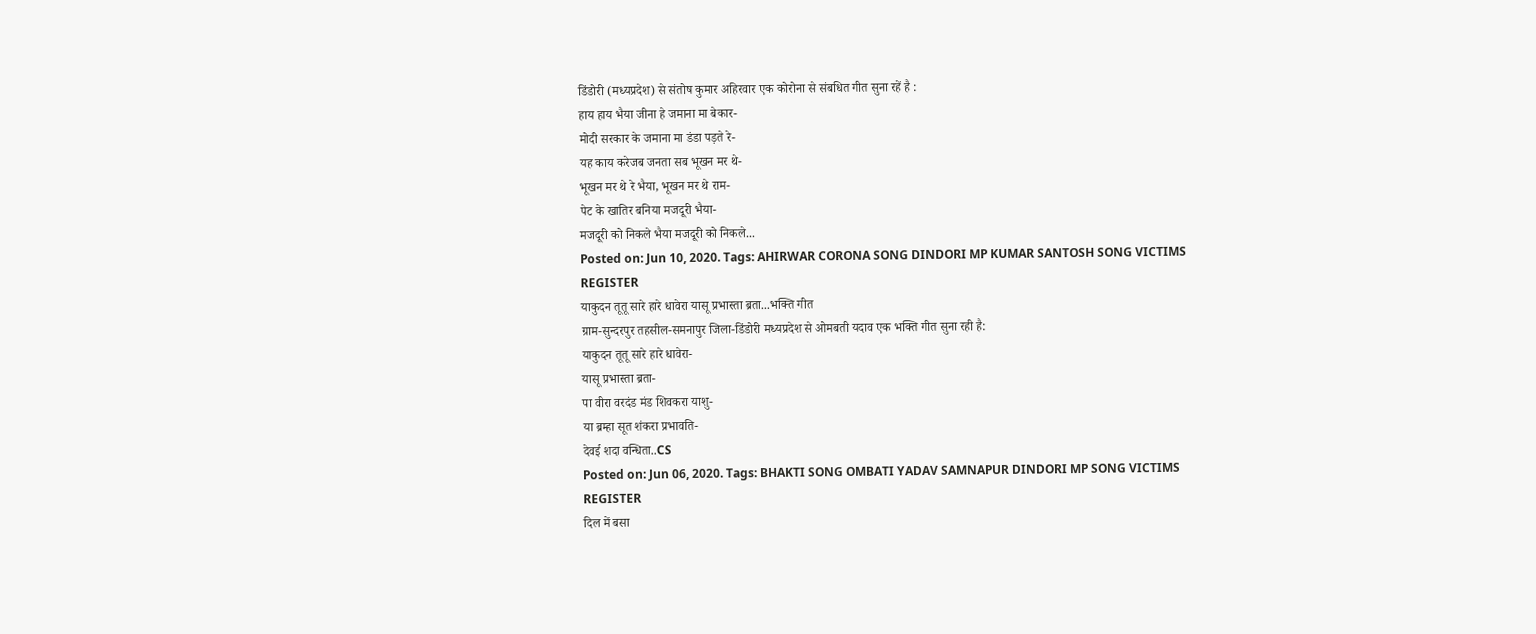डिंडोरी (मध्यप्रदेश) से संतोष कुमार अहिरवार एक कोरोना से संबधित गीत सुना रहें है :
हाय हाय भैया जीना हे जमाना मा बेकार-
मोदी सरकार के जमाना मा डंडा पड़ते रे-
यह काय करेजब जनता सब भूखन मर थे-
भूखन मर थे रे भैया, भूखन मर थे राम-
पेट के खातिर बनिया मजदूरी भैया-
मजदूरी को निकले भैया मजदूरी को निकले...
Posted on: Jun 10, 2020. Tags: AHIRWAR CORONA SONG DINDORI MP KUMAR SANTOSH SONG VICTIMS REGISTER
याकुदन तूतू सारे हारे धावेरा यासू प्रभास्ता ब्रता...भक्ति गीत
ग्राम-सुन्दरपुर तहसील-समनापुर जिला-डिंडोरी मध्यप्रदेश से ओमबती यदाव एक भक्ति गीत सुना रही है:
याकुदन तूतू सारे हारे धावेरा-
यासू प्रभास्ता ब्रता-
पा वीरा वरदंड मंड शिवकरा याशु-
या ब्रम्हा सूत शंकरा प्रभावति-
देवई शदा वन्धिता..CS
Posted on: Jun 06, 2020. Tags: BHAKTI SONG OMBATI YADAV SAMNAPUR DINDORI MP SONG VICTIMS REGISTER
दिल में बसा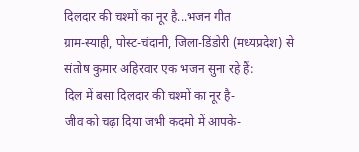दिलदार की चश्मों का नूर है...भजन गीत
ग्राम-स्याही, पोस्ट-चंदानी, जिला-डिंडोरी (मध्यप्रदेश) से संतोष कुमार अहिरवार एक भजन सुना रहे हैं:
दिल में बसा दिलदार की चश्मों का नूर है-
जीव को चढ़ा दिया जभी कदमो में आपके-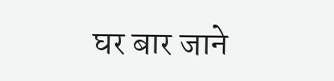घर बार जाने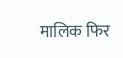मालिक फिर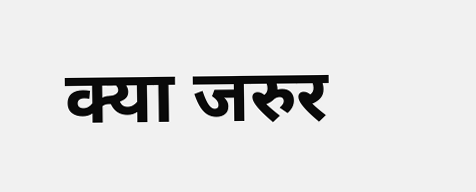क्या जरुर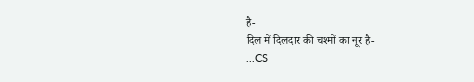है-
दिल में दिलदार की चश्मों का नूर है-
...CS